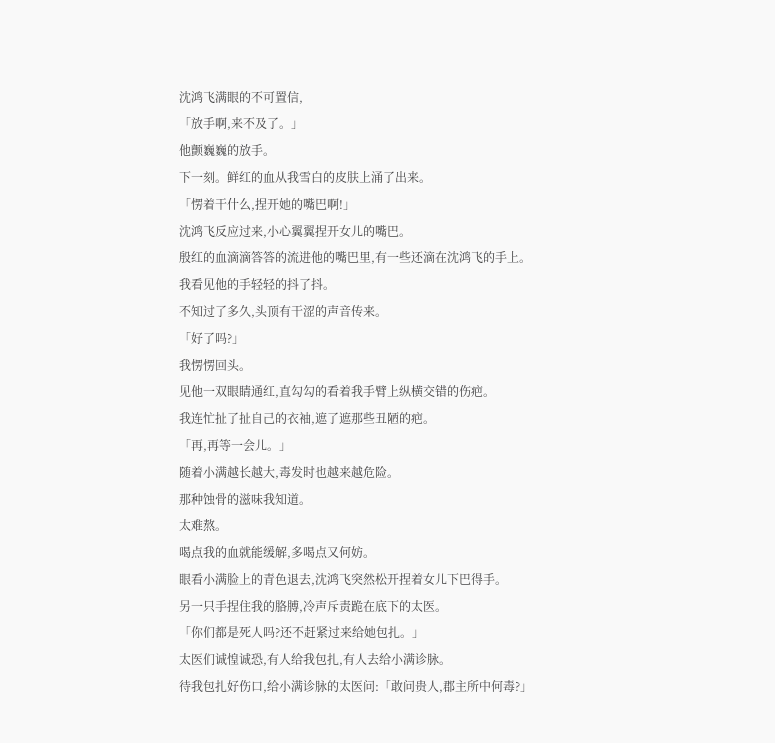沈鸿飞满眼的不可置信,
「放手啊,来不及了。」
他颤巍巍的放手。
下一刻。鲜红的血从我雪白的皮肤上涌了出来。
「愣着干什么,捏开她的嘴巴啊!」
沈鸿飞反应过来,小心翼翼捏开女儿的嘴巴。
殷红的血滴滴答答的流进他的嘴巴里,有一些还滴在沈鸿飞的手上。
我看见他的手轻轻的抖了抖。
不知过了多久,头顶有干涩的声音传来。
「好了吗?」
我愣愣回头。
见他一双眼睛通红,直勾勾的看着我手臂上纵横交错的伤疤。
我连忙扯了扯自己的衣袖,遮了遮那些丑陋的疤。
「再,再等一会儿。」
随着小满越长越大,毒发时也越来越危险。
那种蚀骨的滋味我知道。
太难熬。
喝点我的血就能缓解,多喝点又何妨。
眼看小满脸上的青色退去,沈鸿飞突然松开捏着女儿下巴得手。
另一只手捏住我的胳膊,冷声斥责跪在底下的太医。
「你们都是死人吗?还不赶紧过来给她包扎。」
太医们诚惶诚恐,有人给我包扎,有人去给小满诊脉。
待我包扎好伤口,给小满诊脉的太医问:「敢问贵人,郡主所中何毒?」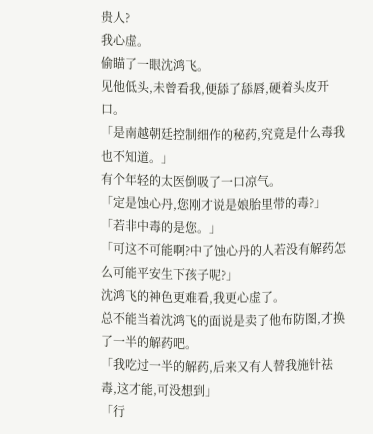贵人?
我心虚。
偷瞄了一眼沈鸿飞。
见他低头,未曾看我,便舔了舔唇,硬着头皮开口。
「是南越朝廷控制细作的秘药,究竟是什么毒我也不知道。」
有个年轻的太医倒吸了一口凉气。
「定是蚀心丹,您刚才说是娘胎里带的毒?」
「若非中毒的是您。」
「可这不可能啊?中了蚀心丹的人若没有解药怎么可能平安生下孩子呢?」
沈鸿飞的神色更难看,我更心虚了。
总不能当着沈鸿飞的面说是卖了他布防图,才换了一半的解药吧。
「我吃过一半的解药,后来又有人替我施针祛毒,这才能,可没想到」
「行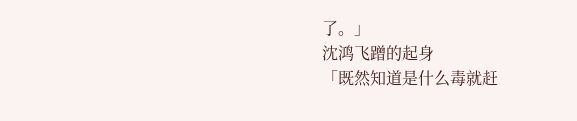了。」
沈鸿飞蹭的起身
「既然知道是什么毒就赶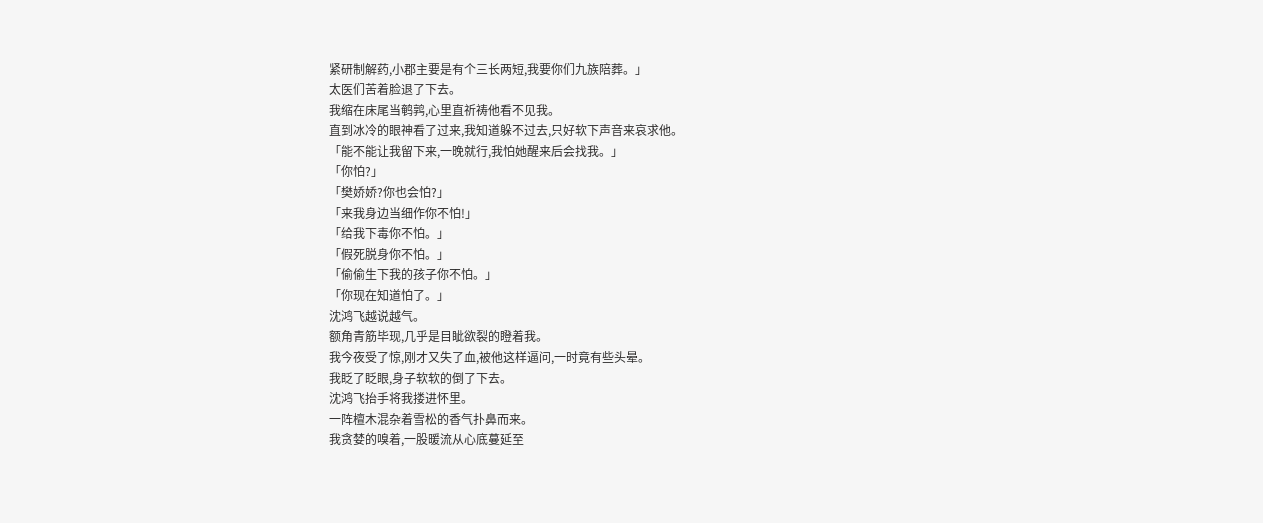紧研制解药,小郡主要是有个三长两短,我要你们九族陪葬。」
太医们苦着脸退了下去。
我缩在床尾当鹌鹑,心里直祈祷他看不见我。
直到冰冷的眼神看了过来,我知道躲不过去,只好软下声音来哀求他。
「能不能让我留下来,一晚就行,我怕她醒来后会找我。」
「你怕?」
「樊娇娇?你也会怕?」
「来我身边当细作你不怕!」
「给我下毒你不怕。」
「假死脱身你不怕。」
「偷偷生下我的孩子你不怕。」
「你现在知道怕了。」
沈鸿飞越说越气。
额角青筋毕现,几乎是目眦欲裂的瞪着我。
我今夜受了惊,刚才又失了血,被他这样逼问,一时竟有些头晕。
我眨了眨眼,身子软软的倒了下去。
沈鸿飞抬手将我搂进怀里。
一阵檀木混杂着雪松的香气扑鼻而来。
我贪婪的嗅着,一股暖流从心底蔓延至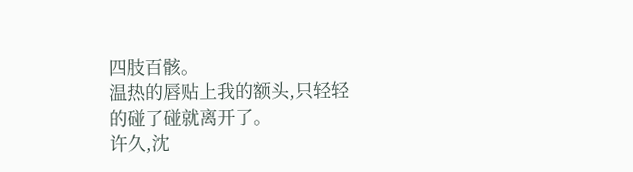四肢百骸。
温热的唇贴上我的额头,只轻轻的碰了碰就离开了。
许久,沈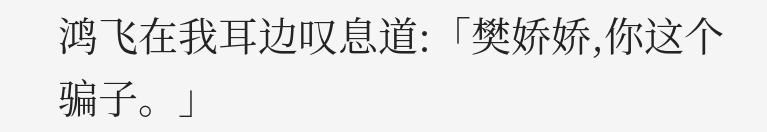鸿飞在我耳边叹息道:「樊娇娇,你这个骗子。」